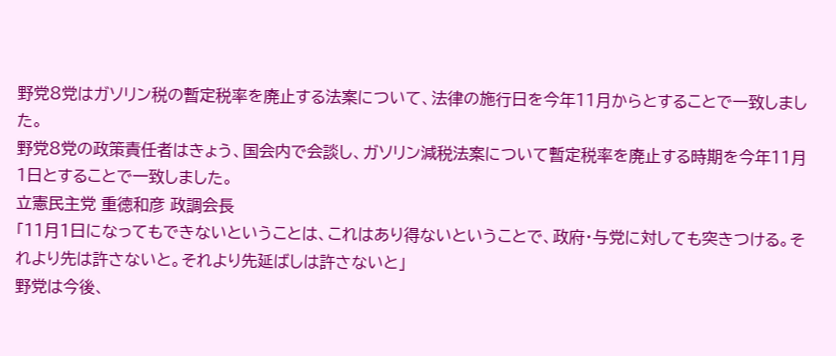野党8党はガソリン税の暫定税率を廃止する法案について、法律の施行日を今年11月からとすることで一致しました。
野党8党の政策責任者はきょう、国会内で会談し、ガソリン減税法案について暫定税率を廃止する時期を今年11月1日とすることで一致しました。
立憲民主党 重徳和彦 政調会長
「11月1日になってもできないということは、これはあり得ないということで、政府・与党に対しても突きつける。それより先は許さないと。それより先延ばしは許さないと」
野党は今後、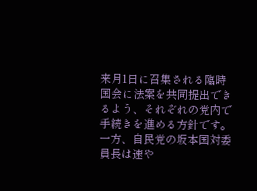来月1日に召集される臨時国会に法案を共同提出できるよう、それぞれの党内で手続きを進める方針です。
一方、自民党の坂本国対委員長は速や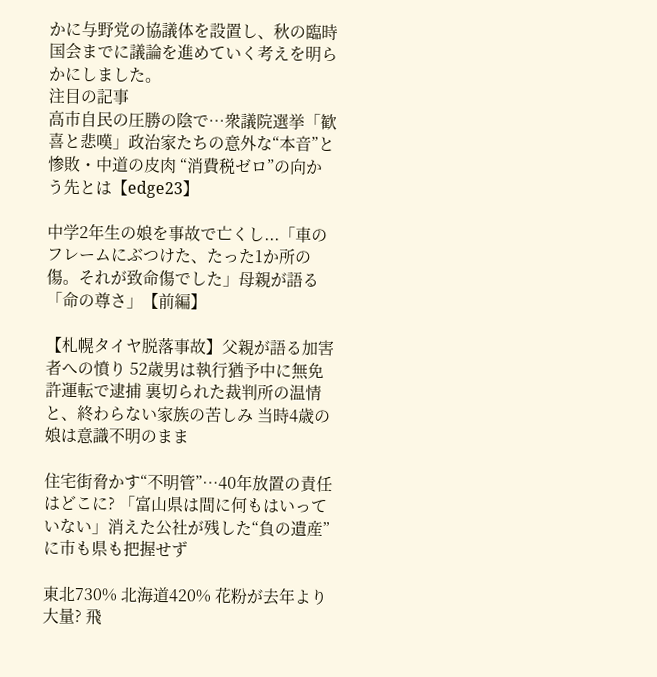かに与野党の協議体を設置し、秋の臨時国会までに議論を進めていく考えを明らかにしました。
注目の記事
高市自民の圧勝の陰で…衆議院選挙「歓喜と悲嘆」政治家たちの意外な“本音”と惨敗・中道の皮肉 “消費税ゼロ”の向かう先とは【edge23】

中学2年生の娘を事故で亡くし...「車のフレームにぶつけた、たった1か所の傷。それが致命傷でした」母親が語る「命の尊さ」【前編】

【札幌タイヤ脱落事故】父親が語る加害者への憤り 52歳男は執行猶予中に無免許運転で逮捕 裏切られた裁判所の温情と、終わらない家族の苦しみ 当時4歳の娘は意識不明のまま

住宅街脅かす“不明管”…40年放置の責任はどこに? 「富山県は間に何もはいっていない」消えた公社が残した“負の遺産”に市も県も把握せず

東北730% 北海道420% 花粉が去年より大量? 飛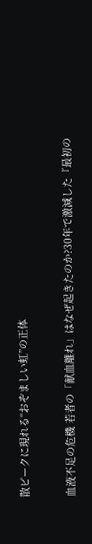散ピークに現れる“おぞましい虹”の正体

血液不足の危機 若者の「献血離れ」はなぜ起きたのか?30年で激減した『最初の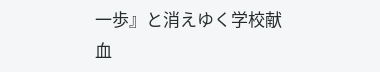一歩』と消えゆく学校献血